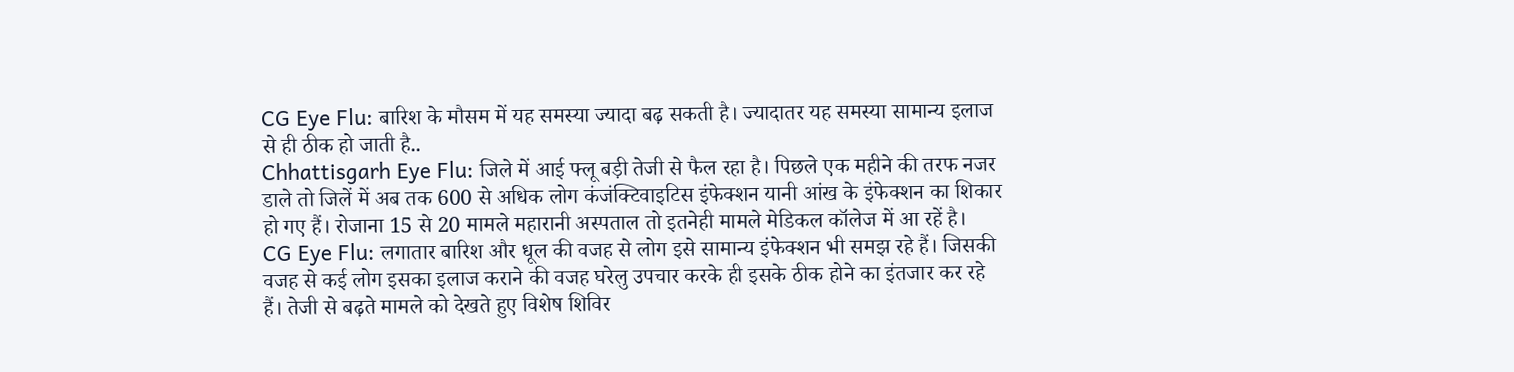CG Eye Flu: बारिश के मौसम में यह समस्या ज्यादा बढ़ सकती है। ज्यादातर यह समस्या सामान्य इलाज से ही ठीक हो जाती है..
Chhattisgarh Eye Flu: जिले में आई फ्लू बड़ी तेजी से फैल रहा है। पिछले एक महीने की तरफ नजर डाले तो जिलें में अब तक 600 से अधिक लोग कंजंक्टिवाइटिस इंफेक्शन यानी आंख के इंफेक्शन का शिकार हो गए हैं। रोजाना 15 से 20 मामले महारानी अस्पताल तो इतनेही मामले मेडिकल कॉलेज में आ रहें है।
CG Eye Flu: लगातार बारिश और धूल की वजह से लोग इसे सामान्य इंफेक्शन भी समझ रहे हैं। जिसकी वजह से कई लोग इसका इलाज कराने की वजह घरेलु उपचार करके ही इसके ठीक होने का इंतजार कर रहे हैं। तेजी से बढ़ते मामले को देखते हुए विशेष शिविर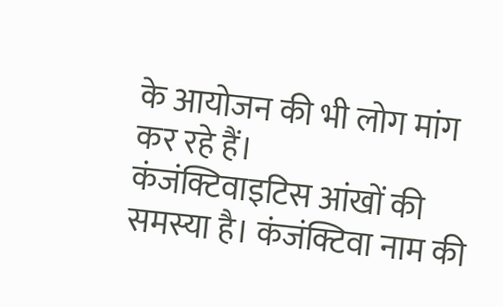के आयोजन की भी लोग मांग कर रहे हैं।
कंजंक्टिवाइटिस आंखों की समस्या है। कंजंक्टिवा नाम की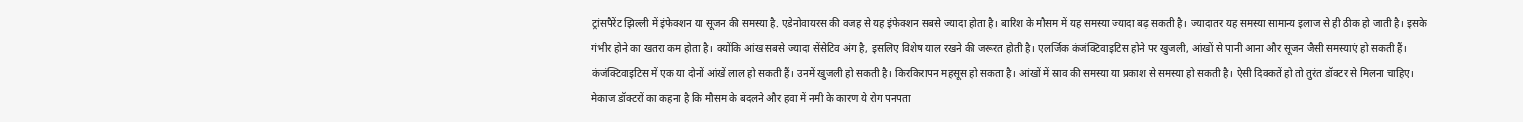ट्रांसपैरेंट झिल्ली में इंफेक्शन या सूजन की समस्या है. एडेनोवायरस की वजह से यह इंफेक्शन सबसे ज्यादा होता है। बारिश के मौसम में यह समस्या ज्यादा बढ़ सकती है। ज्यादातर यह समस्या सामान्य इलाज से ही ठीक हो जाती है। इसके गंभीर होने का खतरा कम होता है। क्योंकि आंख सबसे ज्यादा सेंसेटिव अंग है, इसलिए विशेष याल रखने की जरूरत होती है। एलर्जिक कंजंक्टिवाइटिस होने पर खुजली, आंखों से पानी आना और सूजन जैसी समस्याएं हो सकती हैं।
कंजंक्टिवाइटिस में एक या दोनों आंखें लाल हो सकती हैं। उनमें खुजली हो सकती है। किरकिरापन महसूस हो सकता है। आंखों में स्राव की समस्या या प्रकाश से समस्या हो सकती है। ऐसी दिक्कतें हो तो तुरंत डॉक्टर से मिलना चाहिए।
मेकाज डॉक्टरों का कहना है कि मौसम के बदलने और हवा में नमी के कारण ये रोग पनपता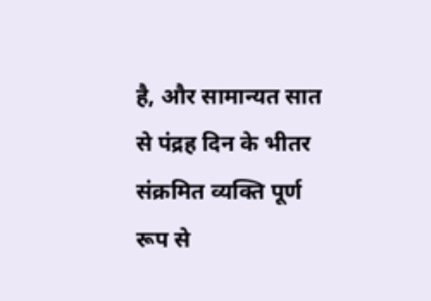है, और सामान्यत सात से पंद्रह दिन के भीतर संक्रमित व्यक्ति पूर्ण रूप से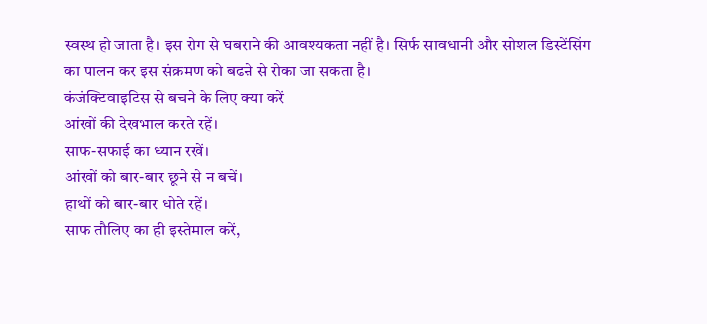स्वस्थ हो जाता है। इस रोग से घबराने की आवश्यकता नहीं है। सिर्फ सावधानी और सोशल डिस्टेंसिंग का पालन कर इस संक्रमण को बढऩे से रोका जा सकता है।
कंजंक्टिवाइटिस से बचने के लिए क्या करें
आंखों की देखभाल करते रहें।
साफ-सफाई का ध्यान रखें।
आंखों को बार-बार छूने से न बचें।
हाथों को बार-बार धोते रहें।
साफ तौलिए का ही इस्तेमाल करें,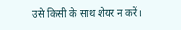उसे किसी के साथ शेयर न करें।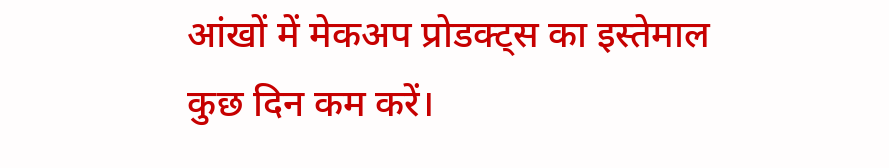आंखों में मेकअप प्रोडक्ट्स का इस्तेमाल कुछ दिन कम करें।